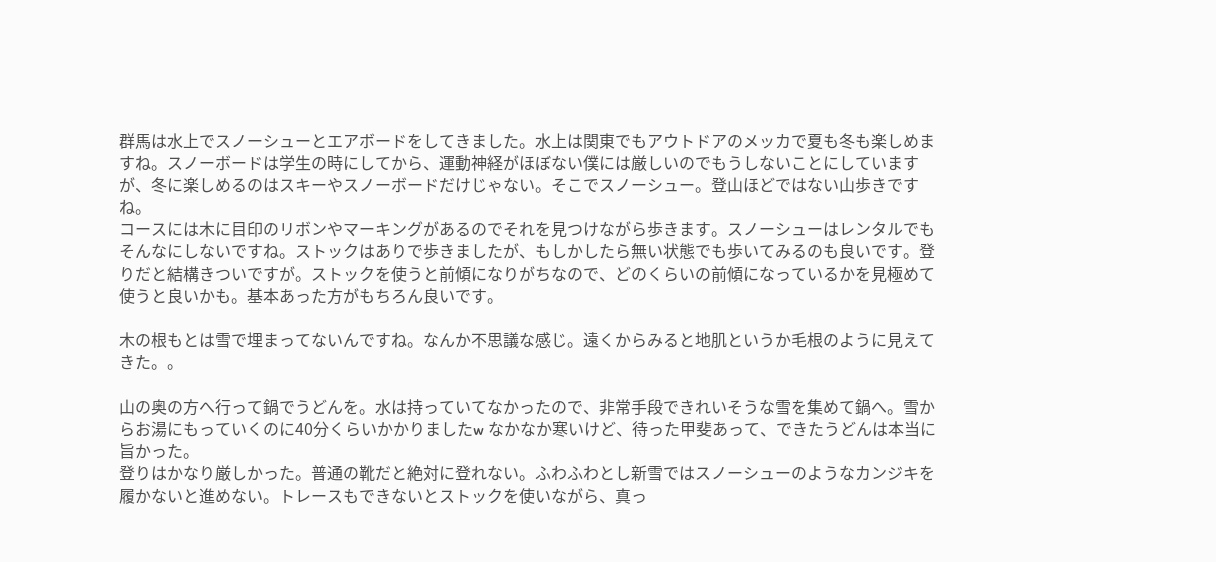群馬は水上でスノーシューとエアボードをしてきました。水上は関東でもアウトドアのメッカで夏も冬も楽しめますね。スノーボードは学生の時にしてから、運動神経がほぼない僕には厳しいのでもうしないことにしていますが、冬に楽しめるのはスキーやスノーボードだけじゃない。そこでスノーシュー。登山ほどではない山歩きですね。
コースには木に目印のリボンやマーキングがあるのでそれを見つけながら歩きます。スノーシューはレンタルでもそんなにしないですね。ストックはありで歩きましたが、もしかしたら無い状態でも歩いてみるのも良いです。登りだと結構きついですが。ストックを使うと前傾になりがちなので、どのくらいの前傾になっているかを見極めて使うと良いかも。基本あった方がもちろん良いです。

木の根もとは雪で埋まってないんですね。なんか不思議な感じ。遠くからみると地肌というか毛根のように見えてきた。。

山の奥の方へ行って鍋でうどんを。水は持っていてなかったので、非常手段できれいそうな雪を集めて鍋へ。雪からお湯にもっていくのに40分くらいかかりましたw なかなか寒いけど、待った甲斐あって、できたうどんは本当に旨かった。
登りはかなり厳しかった。普通の靴だと絶対に登れない。ふわふわとし新雪ではスノーシューのようなカンジキを履かないと進めない。トレースもできないとストックを使いながら、真っ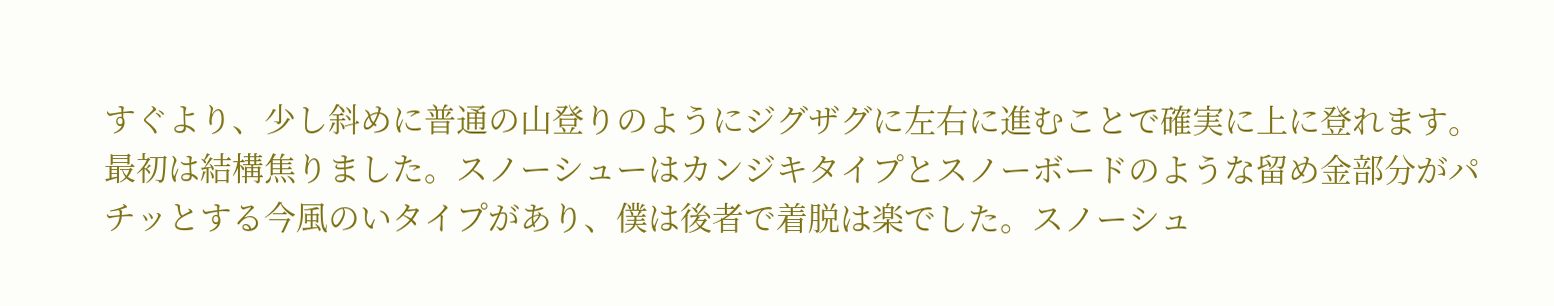すぐより、少し斜めに普通の山登りのようにジグザグに左右に進むことで確実に上に登れます。最初は結構焦りました。スノーシューはカンジキタイプとスノーボードのような留め金部分がパチッとする今風のいタイプがあり、僕は後者で着脱は楽でした。スノーシュ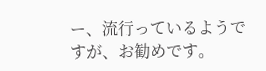ー、流行っているようですが、お勧めです。